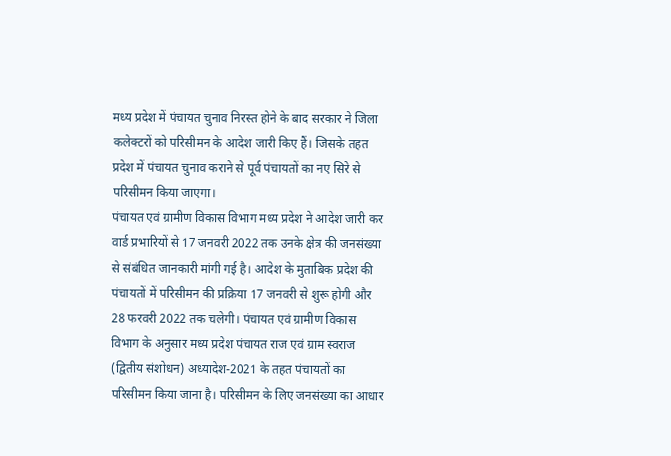मध्य प्रदेश में पंचायत चुनाव निरस्त होने के बाद सरकार ने जिला कलेक्टरों को परिसीमन के आदेश जारी किए हैं। जिसके तहत प्रदेश में पंचायत चुनाव कराने से पूर्व पंचायतों का नए सिरे से परिसीमन किया जाएगा।
पंचायत एवं ग्रामीण विकास विभाग मध्य प्रदेश ने आदेश जारी कर वार्ड प्रभारियों से 17 जनवरी 2022 तक उनके क्षेत्र की जनसंख्या से संबंधित जानकारी मांगी गई है। आदेश के मुताबिक प्रदेश की पंचायतों में परिसीमन की प्रक्रिया 17 जनवरी से शुरू होगी और 28 फरवरी 2022 तक चलेगी। पंचायत एवं ग्रामीण विकास विभाग के अनुसार मध्य प्रदेश पंचायत राज एवं ग्राम स्वराज (द्वितीय संशोधन) अध्यादेश-2021 के तहत पंचायतों का परिसीमन किया जाना है। परिसीमन के लिए जनसंख्या का आधार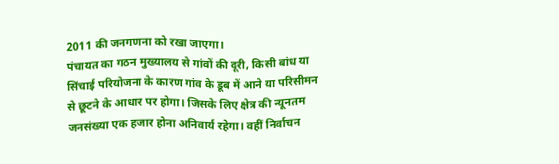2011 की जनगणना को रखा जाएगा।
पंचायत का गठन मुख्यालय से गांवों की दूरी, किसी बांध या सिंचाई परियोजना के कारण गांव के डूब में आने या परिसीमन से छूटने के आधार पर होगा। जिसके लिए क्षेत्र की न्यूनतम जनसंख्या एक हजार होना अनिवार्य रहेगा। वहीं निर्वाचन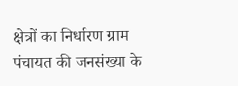क्षेत्रों का निर्धारण ग्राम पंचायत की जनसंख्या के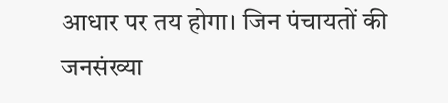आधार पर तय होगा। जिन पंचायतों की जनसंख्या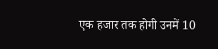एक हजार तक होगी उनमें 10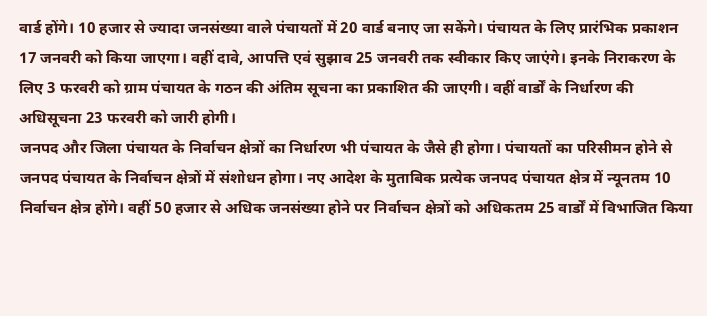वार्ड होंगे। 10 हजार से ज्यादा जनसंख्या वाले पंचायतों में 20 वार्ड बनाए जा सकेंगे। पंचायत के लिए प्रारंभिक प्रकाशन 17 जनवरी को किया जाएगा। वहीं दावे, आपत्ति एवं सुझाव 25 जनवरी तक स्वीकार किए जाएंगे। इनके निराकरण के लिए 3 फरवरी को ग्राम पंचायत के गठन की अंतिम सूचना का प्रकाशित की जाएगी। वहीं वार्डों के निर्धारण की अधिसूचना 23 फरवरी को जारी होगी।
जनपद और जिला पंचायत के निर्वाचन क्षेत्रों का निर्धारण भी पंचायत के जैसे ही होगा। पंचायतों का परिसीमन होने से जनपद पंचायत के निर्वाचन क्षेत्रों में संशोधन होगा। नए आदेश के मुताबिक प्रत्येक जनपद पंचायत क्षेत्र में न्यूनतम 10 निर्वाचन क्षेत्र होंगे। वहीं 50 हजार से अधिक जनसंख्या होने पर निर्वाचन क्षेत्रों को अधिकतम 25 वार्डों में विभाजित किया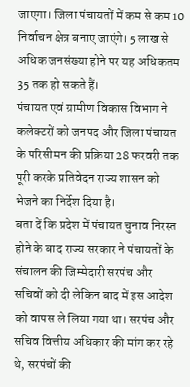जाएगा। जिला पंचायतों में कम से कम 10 निर्वाचन क्षेत्र बनाए जाएंगे। 5 लाख से अधिक जनसंख्या होने पर यह अधिकतम 35 तक हो सकते हैं।
पंचायत एवं ग्रामीण विकास विभाग ने कलेक्टरों को जनपद और जिला पंचायत के परिसीमन की प्रक्रिया 28 फरवरी तक पूरी करके प्रतिवेदन राज्य शासन को भेजने का निर्देश दिया है।
बता दें कि प्रदेश में पंचायत चुनाव निरस्त होने के बाद राज्य सरकार ने पंचायतों के संचालन की जिम्मेदारी सरपंच और सचिवों को दी लेकिन बाद में इस आदेश को वापस ले लिया गया था। सरपंच और सचिव वित्तीय अधिकार की मांग कर रहे थे, सरपंचों की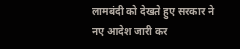लामबंदी को देखते हुए सरकार ने नए आदेश जारी कर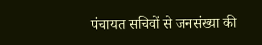पंचायत सचिवों से जनसंख्या की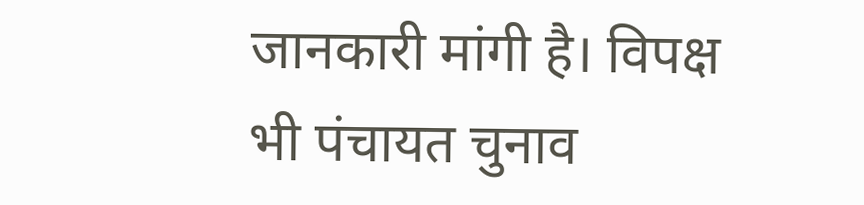जानकारी मांगी है। विपक्ष भी पंचायत चुनाव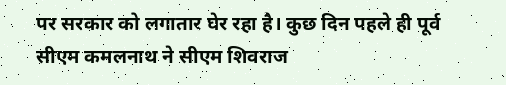पर सरकार को लगातार घेर रहा है। कुछ दिन पहले ही पूर्व सीएम कमलनाथ ने सीएम शिवराज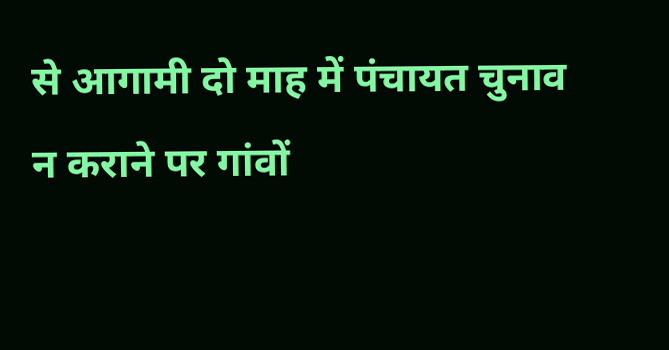से आगामी दो माह में पंचायत चुनाव न कराने पर गांवों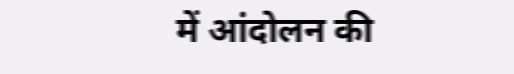में आंदोलन की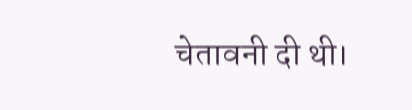चेतावनी दी थी।